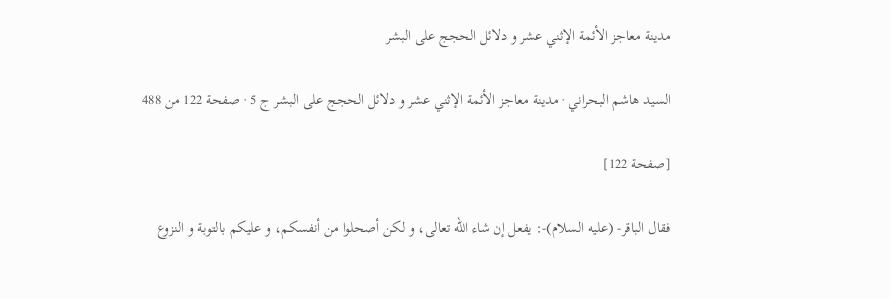مدينة معاجز الأئمة الإثني عشر و دلائل الحجج على البشر

السيد هاشم البحراني · مدينة معاجز الأئمة الإثني عشر و دلائل الحجج على البشر ج 5 · صفحة 122 من 488

[صفحة 122]

فقال الباقر- (عليه السلام)-: يفعل إن شاء اللّه تعالى، و لكن أصحلوا من أنفسكم، و عليكم بالتوبة و النزوع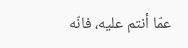عمّا أنتم عليه، فانّه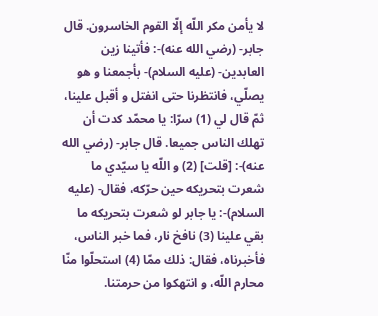لا يأمن مكر اللّه إلّا القوم الخاسرون. قال جابر- (رضي الله عنه)-: فأتينا زين العابدين- (عليه السلام)- بأجمعنا و هو يصلّي، فانتظرنا حتى انفتل و أقبل علينا، ثمّ قال لي (1) سرّا: يا محمّد كدت أن تهلك الناس جميعا. قال جابر- (رضي الله عنه)-: [قلت] (2) و اللّه يا سيّدي ما شعرت بتحريكه حين حرّكه، فقال- (عليه السلام)-: يا جابر لو شعرت بتحريكه ما بقي علينا (3) نافخ نار، فما خبر الناس، فأخبرناه، فقال: ذلك ممّا (4) استحلّوا منّا محارم اللّه، و انتهكوا من حرمتنا.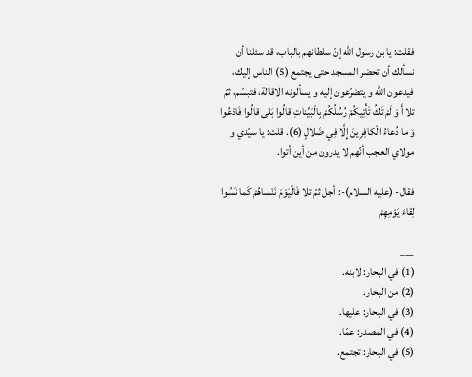فقلت: يا بن رسول اللّه إنّ سلطانهم بالباب، قد سئلنا أن نسألك أن تحضر المسجد حتى يجتمع (5) الناس إليك، فيدعون اللّه و يتضرّعون إليه و يسألونه الاقالة، فتبسّم، ثمّ تلا أَ وَ لَمْ تَكُ تَأْتِيكُمْ رُسُلُكُمْ بِالْبَيِّناتِ قالُوا بَلى قالُوا فَادْعُوا وَ ما دُعاءُ الْكافِرِينَ إِلَّا فِي ضَلالٍ (6). قلت: يا سيّدي و مولاي العجب أنّهم لا يدرون من أين أتوا.

فقال- (عليه السلام)-: أجل ثمّ تلا فَالْيَوْمَ نَنْساهُمْ كَما نَسُوا لِقاءَ يَوْمِهِمْ

___
(1) في البحار: لابنه.
(2) من البحار.
(3) في البحار: عليها.
(4) في المصدر: عمّا.
(5) في البحار: تجتمع.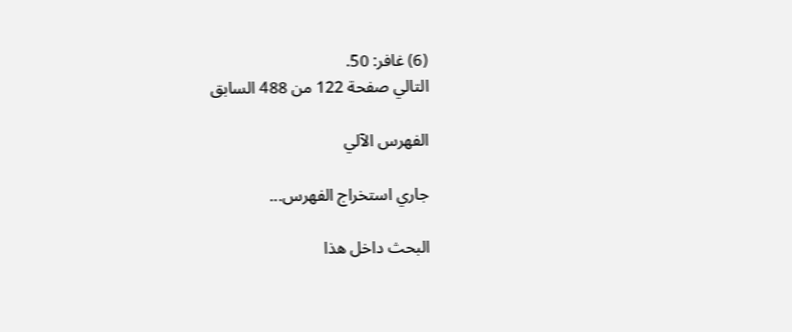(6) غافر: 50.
التالي صفحة 122 من 488 السابق

الفهرس الآلي

جاري استخراج الفهرس...

البحث داخل هذا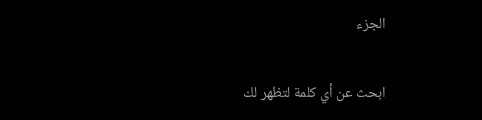الجزء

ابحث عن أي كلمة لتظهر لك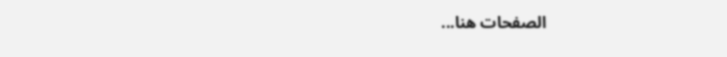الصفحات هنا...